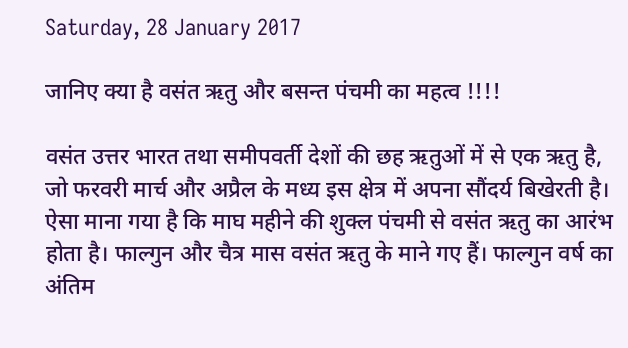Saturday, 28 January 2017

जानिए क्या है वसंत ऋतु और बसन्त पंचमी का महत्व !!!!

वसंत उत्तर भारत तथा समीपवर्ती देशों की छह ऋतुओं में से एक ऋतु है, जो फरवरी मार्च और अप्रैल के मध्य इस क्षेत्र में अपना सौंदर्य बिखेरती है। ऐसा माना गया है कि माघ महीने की शुक्ल पंचमी से वसंत ऋतु का आरंभ होता है। फाल्गुन और चैत्र मास वसंत ऋतु के माने गए हैं। फाल्गुन वर्ष का अंतिम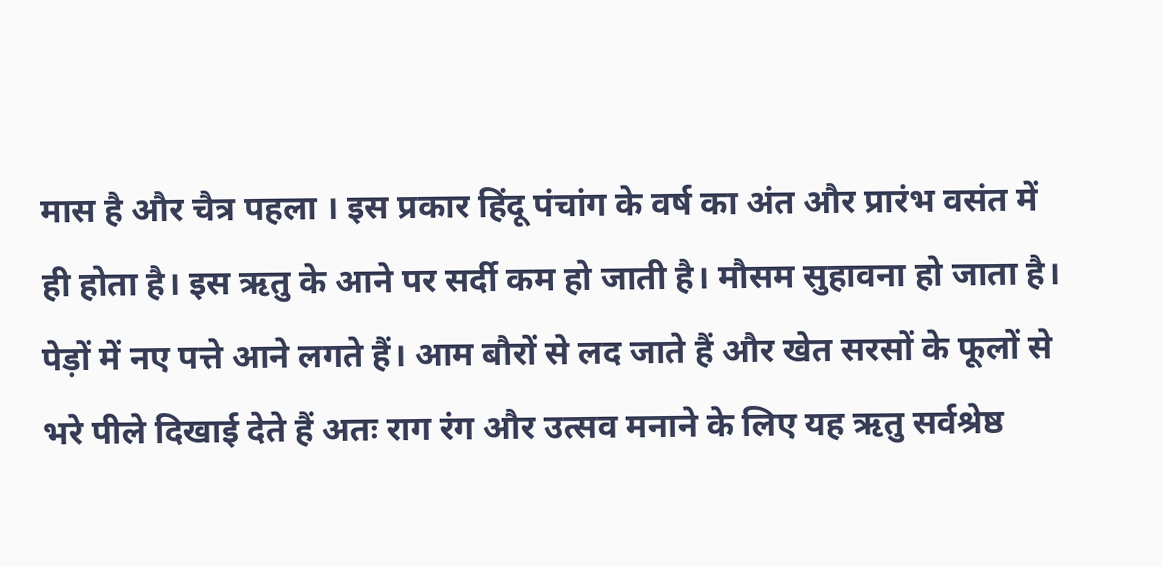मास है और चैत्र पहला । इस प्रकार हिंदू पंचांग के वर्ष का अंत और प्रारंभ वसंत में ही होता है। इस ऋतु के आने पर सर्दी कम हो जाती है। मौसम सुहावना हो जाता है। पेड़ों में नए पत्ते आने लगते हैं। आम बौरों से लद जाते हैं और खेत सरसों के फूलों से भरे पीले दिखाई देते हैं अतः राग रंग और उत्सव मनाने के लिए यह ऋतु सर्वश्रेष्ठ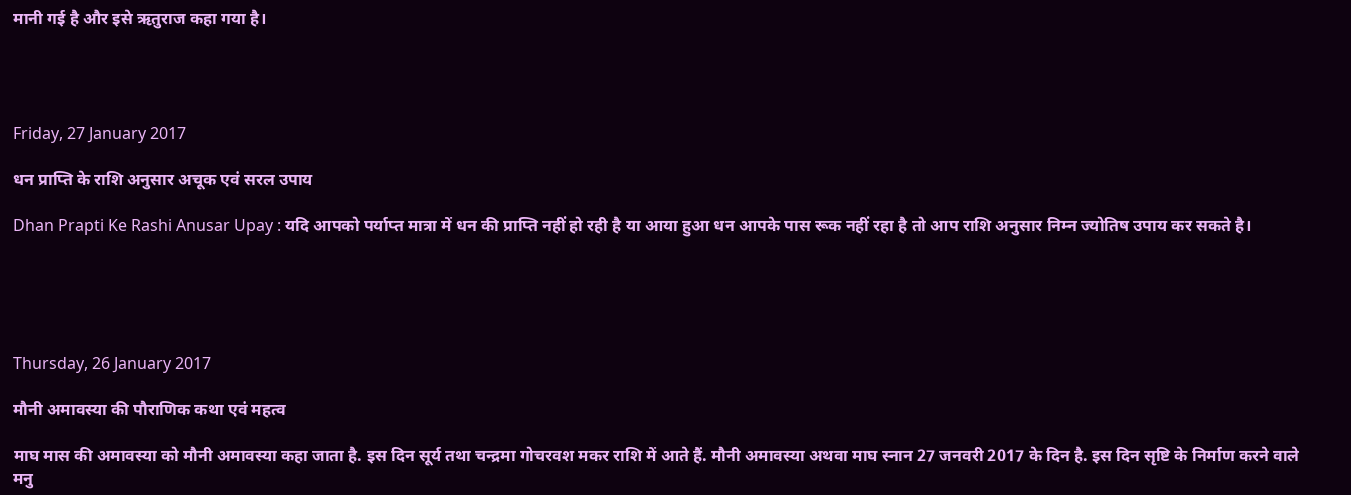मानी गई है और इसे ऋतुराज कहा गया है।




Friday, 27 January 2017

धन प्राप्ति के राशि अनुसार अचूक एवं सरल उपाय

Dhan Prapti Ke Rashi Anusar Upay : यदि आपको पर्याप्त मात्रा में धन की प्राप्ति नहीं हो रही है या आया हुआ धन आपके पास रूक नहीं रहा है तो आप राशि अनुसार निम्न ज्योतिष उपाय कर सकते है।





Thursday, 26 January 2017

मौनी अमावस्या क‍ी पौराणिक कथा एवं महत्‍व

माघ मास की अमावस्या को मौनी अमावस्या कहा जाता है. इस दिन सूर्य तथा चन्द्रमा गोचरवश मकर राशि में आते हैं. मौनी अमावस्या अथवा माघ स्नान 27 जनवरी 2017 के दिन है. इस दिन सृष्टि के निर्माण करने वाले मनु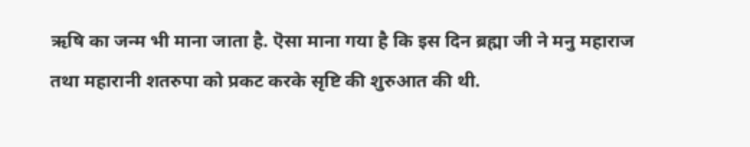ऋषि का जन्म भी माना जाता है. ऎसा माना गया है कि इस दिन ब्रह्मा जी ने मनु महाराज तथा महारानी शतरुपा को प्रकट करके सृष्टि की शुरुआत की थी.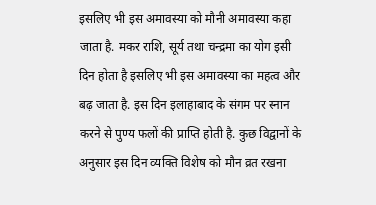इसलिए भी इस अमावस्या को मौनी अमावस्या कहा जाता है. मकर राशि, सूर्य तथा चन्द्रमा का योग इसी दिन होता है इसलिए भी इस अमावस्या का महत्व और बढ़ जाता है. इस दिन इलाहाबाद के संगम पर स्नान करने से पुण्य फलों की प्राप्ति होती है. कुछ विद्वानों के अनुसार इस दिन व्यक्ति विशेष को मौन व्रत रखना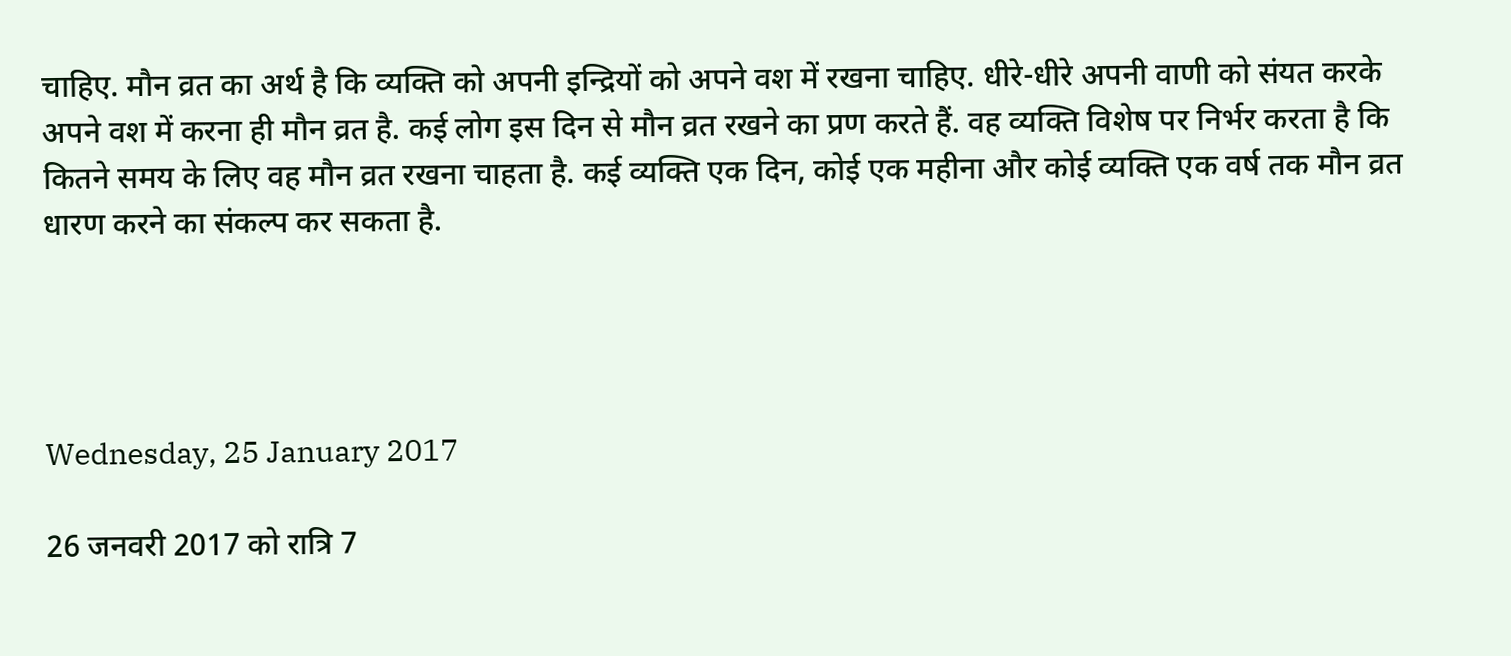चाहिए. मौन व्रत का अर्थ है कि व्यक्ति को अपनी इन्द्रियों को अपने वश में रखना चाहिए. धीरे-धीरे अपनी वाणी को संयत करके अपने वश में करना ही मौन व्रत है. कई लोग इस दिन से मौन व्रत रखने का प्रण करते हैं. वह व्यक्ति विशेष पर निर्भर करता है कि कितने समय के लिए वह मौन व्रत रखना चाहता है. कई व्यक्ति एक दिन, कोई एक महीना और कोई व्यक्ति एक वर्ष तक मौन व्रत धारण करने का संकल्प कर सकता है.




Wednesday, 25 January 2017

26 जनवरी 2017 को रात्रि 7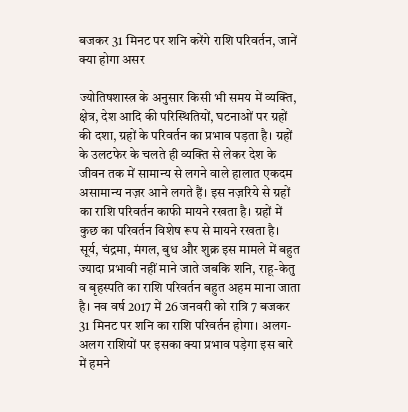बजकर 31 मिनट पर शनि करेंगे राशि परिवर्तन, जानें क्या होगा असर

ज्योतिषशास्त्र के अनुसार किसी भी समय में व्यक्ति, क्षेत्र, देश आदि की परिस्थितियों, घटनाओं पर ग्रहों की दशा, ग्रहों के परिवर्तन का प्रभाव पड़ता है। ग्रहों के उलटफेर के चलते ही व्यक्ति से लेकर देश के जीवन तक में सामान्य से लगने वाले हालात एकदम असामान्य नज़र आने लगते हैं। इस नज़रिये से ग्रहों का राशि परिवर्तन काफी मायने रखता है। ग्रहों में कुछ का परिवर्तन विशेष रूप से मायने रखता है। सूर्य, चंद्रमा, मंगल, बुध और शुक्र इस मामले में बहुत ज्यादा प्रभावी नहीं माने जाते जबकि शनि, राहू-केतु व बृहस्पति का राशि परिवर्तन बहुत अहम माना जाता है। नव वर्ष 2017 में 26 जनवरी को रात्रि 7 बजकर 31 मिनट पर शनि का राशि परिवर्तन होगा। अलग-अलग राशियों पर इसका क्या प्रभाव पड़ेगा इस बारे में हमने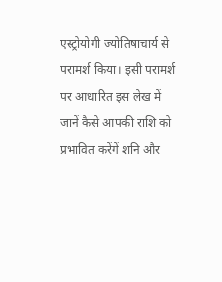एस्ट्रोयोगी ज्योतिषाचार्य से परामर्श किया। इसी परामर्श पर आधारित इस लेख में जानें कैसे आपकी राशि को प्रभावित करेंगें शनि और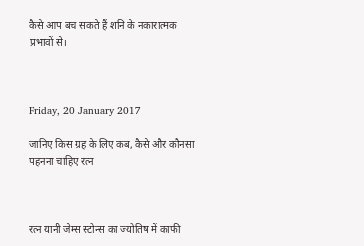कैसे आप बच सकते हैं शनि के नकारात्मक प्रभावों से।



Friday, 20 January 2017

जानिए किस ग्रह के लिए कब, कैसे और कौनसा पहनना चाहिए रत्न



रत्न यानी जेम्स स्टोन्स का ज्योतिष में काफी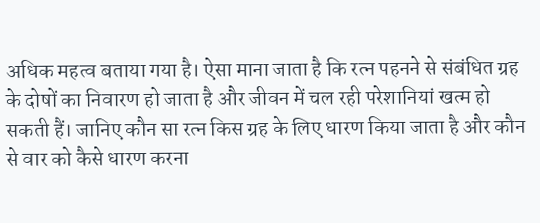अधिक महत्व बताया गया है। ऐसा माना जाता है कि रत्न पहनने से संबंधित ग्रह के दोषों का निवारण हो जाता है और जीवन में चल रही परेशानियां खत्म हो सकती हैं। जानिए कौन सा रत्न किस ग्रह के लिए धारण किया जाता है और कौन से वार को कैसे धारण करना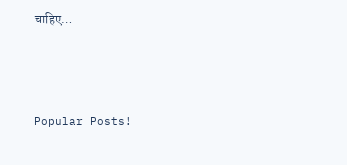चाहिए…




Popular Posts!